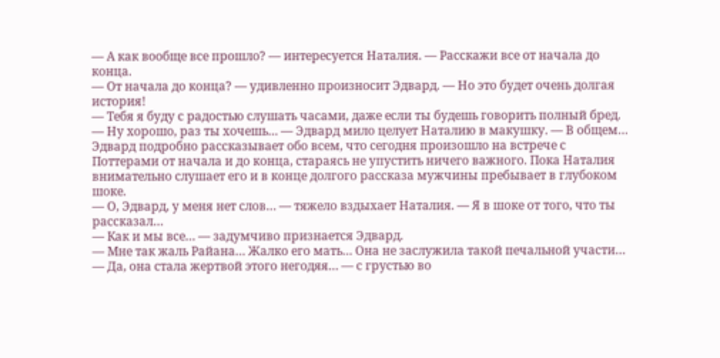— А как вообще все прошло? — интересуется Наталия. — Расскажи все от начала до конца.
— От начала до конца? — удивленно произносит Эдвард. — Но это будет очень долгая история!
— Тебя я буду с радостью слушать часами, даже если ты будешь говорить полный бред.
— Ну хорошо, раз ты хочешь… — Эдвард мило целует Наталию в макушку. — В общем…
Эдвард подробно рассказывает обо всем, что сегодня произошло на встрече с Поттерами от начала и до конца, стараясь не упустить ничего важного. Пока Наталия внимательно слушает его и в конце долгого рассказа мужчины пребывает в глубоком шоке.
— О, Эдвард, у меня нет слов… — тяжело вздыхает Наталия. — Я в шоке от того, что ты рассказал…
— Как и мы все… — задумчиво признается Эдвард.
— Мне так жаль Райана… Жалко его мать… Она не заслужила такой печальной участи…
— Да, она стала жертвой этого негодяя… — с грустью во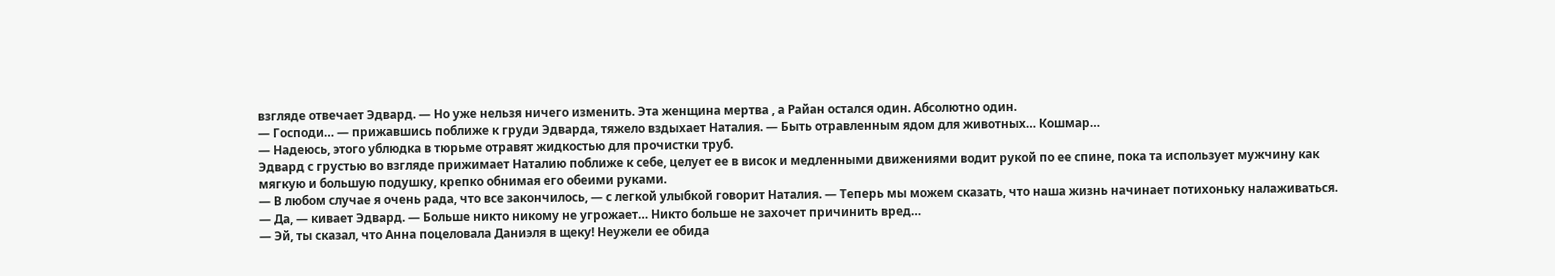взгляде отвечает Эдвард. — Но уже нельзя ничего изменить. Эта женщина мертва , а Райан остался один. Абсолютно один.
— Господи… — прижавшись поближе к груди Эдварда, тяжело вздыхает Наталия. — Быть отравленным ядом для животных… Кошмар…
— Надеюсь, этого ублюдка в тюрьме отравят жидкостью для прочистки труб.
Эдвард с грустью во взгляде прижимает Наталию поближе к себе, целует ее в висок и медленными движениями водит рукой по ее спине, пока та использует мужчину как мягкую и большую подушку, крепко обнимая его обеими руками.
— В любом случае я очень рада, что все закончилось, — с легкой улыбкой говорит Наталия. — Теперь мы можем сказать, что наша жизнь начинает потихоньку налаживаться.
— Да, — кивает Эдвард. — Больше никто никому не угрожает… Никто больше не захочет причинить вред…
— Эй, ты сказал, что Анна поцеловала Даниэля в щеку! Неужели ее обида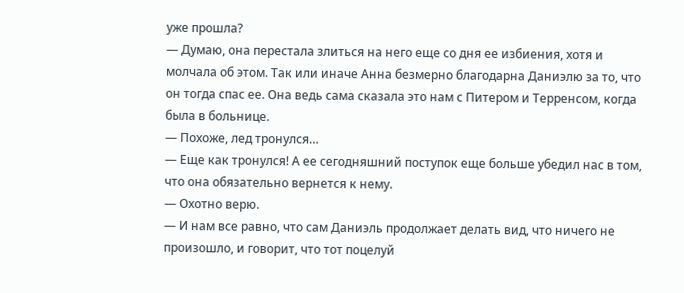уже прошла?
— Думаю, она перестала злиться на него еще со дня ее избиения, хотя и молчала об этом. Так или иначе Анна безмерно благодарна Даниэлю за то, что он тогда спас ее. Она ведь сама сказала это нам с Питером и Терренсом, когда была в больнице.
— Похоже, лед тронулся…
— Еще как тронулся! А ее сегодняшний поступок еще больше убедил нас в том, что она обязательно вернется к нему.
— Охотно верю.
— И нам все равно, что сам Даниэль продолжает делать вид, что ничего не произошло, и говорит, что тот поцелуй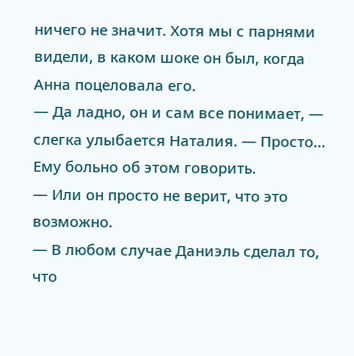ничего не значит. Хотя мы с парнями видели, в каком шоке он был, когда Анна поцеловала его.
— Да ладно, он и сам все понимает, — слегка улыбается Наталия. — Просто… Ему больно об этом говорить.
— Или он просто не верит, что это возможно.
— В любом случае Даниэль сделал то, что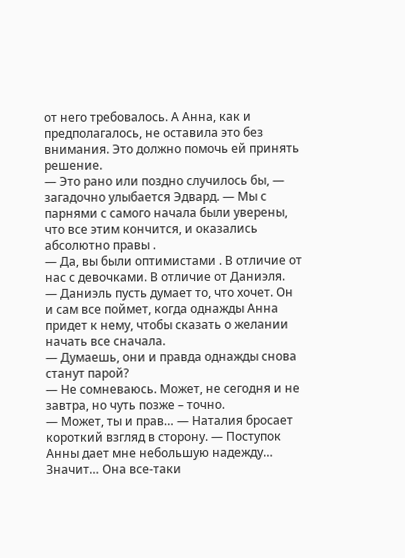от него требовалось. А Анна, как и предполагалось, не оставила это без внимания. Это должно помочь ей принять решение.
— Это рано или поздно случилось бы, — загадочно улыбается Эдвард. — Мы с парнями с самого начала были уверены, что все этим кончится, и оказались абсолютно правы .
— Да, вы были оптимистами . В отличие от нас с девочками. В отличие от Даниэля.
— Даниэль пусть думает то, что хочет. Он и сам все поймет, когда однажды Анна придет к нему, чтобы сказать о желании начать все сначала.
— Думаешь, они и правда однажды снова станут парой?
— Не сомневаюсь. Может, не сегодня и не завтра, но чуть позже – точно.
— Может, ты и прав… — Наталия бросает короткий взгляд в сторону. — Поступок Анны дает мне небольшую надежду… Значит… Она все-таки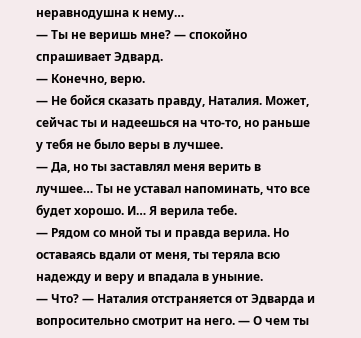неравнодушна к нему…
— Ты не веришь мне? — спокойно спрашивает Эдвард.
— Конечно, верю.
— Не бойся сказать правду, Наталия. Может, сейчас ты и надеешься на что-то, но раньше у тебя не было веры в лучшее.
— Да, но ты заставлял меня верить в лучшее… Ты не уставал напоминать, что все будет хорошо. И… Я верила тебе.
— Рядом со мной ты и правда верила. Но оставаясь вдали от меня, ты теряла всю надежду и веру и впадала в уныние.
— Что? — Наталия отстраняется от Эдварда и вопросительно смотрит на него. — О чем ты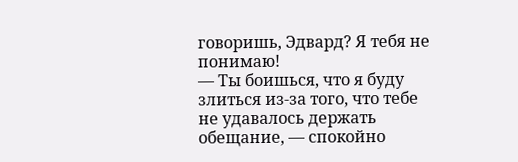говоришь, Эдвард? Я тебя не понимаю!
— Ты боишься, что я буду злиться из-за того, что тебе не удавалось держать обещание, — спокойно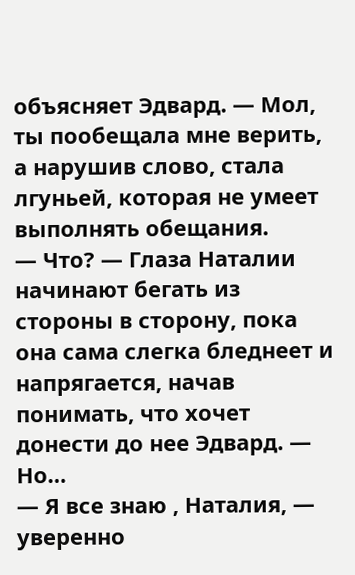объясняет Эдвард. — Мол, ты пообещала мне верить, а нарушив слово, стала лгуньей, которая не умеет выполнять обещания.
— Что? — Глаза Наталии начинают бегать из стороны в сторону, пока она сама слегка бледнеет и напрягается, начав понимать, что хочет донести до нее Эдвард. — Но…
— Я все знаю , Наталия, — уверенно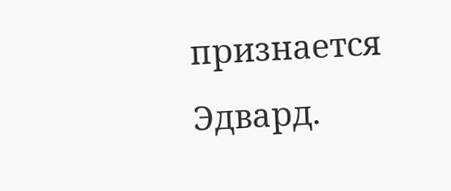признается Эдвард.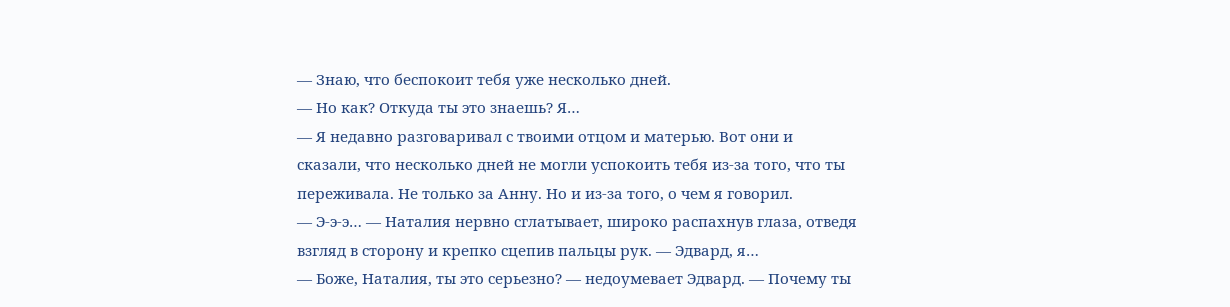— Знаю, что беспокоит тебя уже несколько дней.
— Но как? Откуда ты это знаешь? Я…
— Я недавно разговаривал с твоими отцом и матерью. Вот они и сказали, что несколько дней не могли успокоить тебя из-за того, что ты переживала. Не только за Анну. Но и из-за того, о чем я говорил.
— Э-э-э… — Наталия нервно сглатывает, широко распахнув глаза, отведя взгляд в сторону и крепко сцепив пальцы рук. — Эдвард, я…
— Боже, Наталия, ты это серьезно? — недоумевает Эдвард. — Почему ты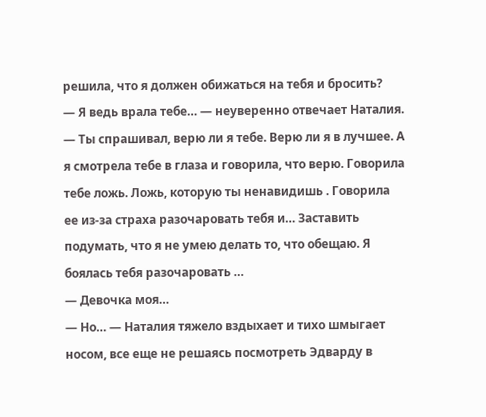решила, что я должен обижаться на тебя и бросить?
— Я ведь врала тебе… — неуверенно отвечает Наталия. — Ты спрашивал, верю ли я тебе. Верю ли я в лучшее. А я смотрела тебе в глаза и говорила, что верю. Говорила тебе ложь. Ложь, которую ты ненавидишь . Говорила ее из-за страха разочаровать тебя и… Заставить подумать, что я не умею делать то, что обещаю. Я боялась тебя разочаровать …
— Девочка моя…
— Но… — Наталия тяжело вздыхает и тихо шмыгает носом, все еще не решаясь посмотреть Эдварду в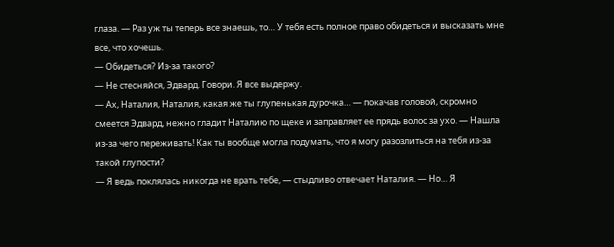глаза. — Раз уж ты теперь все знаешь, то… У тебя есть полное право обидеться и высказать мне все, что хочешь.
— Обидеться? Из-за такого?
— Не стесняйся, Эдвард. Говори. Я все выдержу.
— Ах, Наталия, Наталия, какая же ты глупенькая дурочка… — покачав головой, скромно смеется Эдвард, нежно гладит Наталию по щеке и заправляет ее прядь волос за ухо. — Нашла из-за чего переживать! Как ты вообще могла подумать, что я могу разозлиться на тебя из-за такой глупости?
— Я ведь поклялась никогда не врать тебе, — стыдливо отвечает Наталия. — Но… Я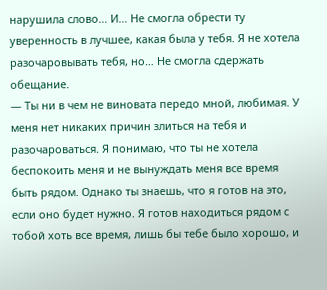нарушила слово… И… Не смогла обрести ту уверенность в лучшее, какая была у тебя. Я не хотела разочаровывать тебя, но… Не смогла сдержать обещание.
— Ты ни в чем не виновата передо мной, любимая. У меня нет никаких причин злиться на тебя и разочароваться. Я понимаю, что ты не хотела беспокоить меня и не вынуждать меня все время быть рядом. Однако ты знаешь, что я готов на это, если оно будет нужно. Я готов находиться рядом с тобой хоть все время, лишь бы тебе было хорошо, и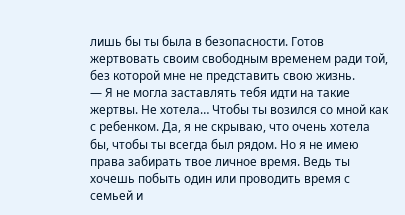лишь бы ты была в безопасности. Готов жертвовать своим свободным временем ради той, без которой мне не представить свою жизнь.
— Я не могла заставлять тебя идти на такие жертвы. Не хотела… Чтобы ты возился со мной как с ребенком. Да, я не скрываю, что очень хотела бы, чтобы ты всегда был рядом. Но я не имею права забирать твое личное время. Ведь ты хочешь побыть один или проводить время с семьей и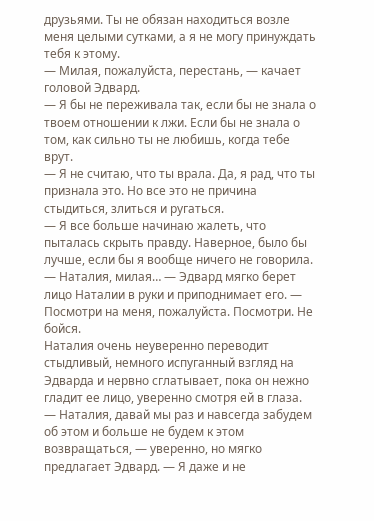друзьями. Ты не обязан находиться возле меня целыми сутками, а я не могу принуждать тебя к этому.
— Милая, пожалуйста, перестань, — качает головой Эдвард.
— Я бы не переживала так, если бы не знала о твоем отношении к лжи. Если бы не знала о том, как сильно ты не любишь, когда тебе врут.
— Я не считаю, что ты врала. Да, я рад, что ты признала это. Но все это не причина стыдиться, злиться и ругаться.
— Я все больше начинаю жалеть, что пыталась скрыть правду. Наверное, было бы лучше, если бы я вообще ничего не говорила.
— Наталия, милая… — Эдвард мягко берет лицо Наталии в руки и приподнимает его. — Посмотри на меня, пожалуйста. Посмотри. Не бойся.
Наталия очень неуверенно переводит стыдливый, немного испуганный взгляд на Эдварда и нервно сглатывает, пока он нежно гладит ее лицо, уверенно смотря ей в глаза.
— Наталия, давай мы раз и навсегда забудем об этом и больше не будем к этом возвращаться, — уверенно, но мягко предлагает Эдвард. — Я даже и не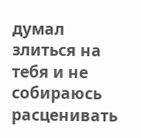думал злиться на тебя и не собираюсь расценивать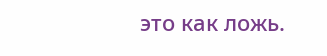это как ложь.